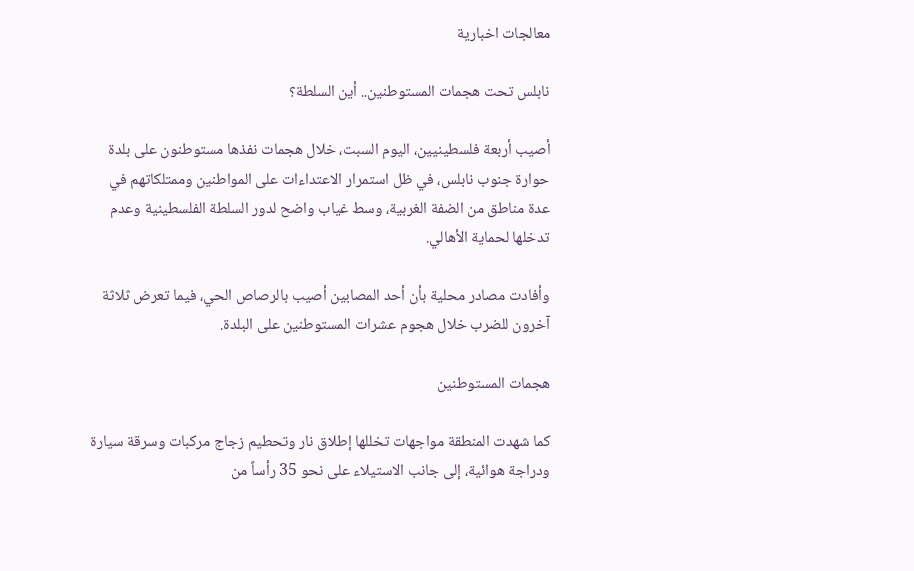معالجات اخبارية

نابلس تحت هجمات المستوطنين.. أين السلطة؟

أصيب أربعة فلسطينيين، اليوم السبت، خلال هجمات نفذها مستوطنون على بلدة حوارة جنوب نابلس، في ظل استمرار الاعتداءات على المواطنين وممتلكاتهم في عدة مناطق من الضفة الغربية، وسط غياب واضح لدور السلطة الفلسطينية وعدم تدخلها لحماية الأهالي.

وأفادت مصادر محلية بأن أحد المصابين أصيب بالرصاص الحي، فيما تعرض ثلاثة آخرون للضرب خلال هجوم عشرات المستوطنين على البلدة.

هجمات المستوطنين

كما شهدت المنطقة مواجهات تخللها إطلاق نار وتحطيم زجاج مركبات وسرقة سيارة ودراجة هوائية، إلى جانب الاستيلاء على نحو 35 رأساً من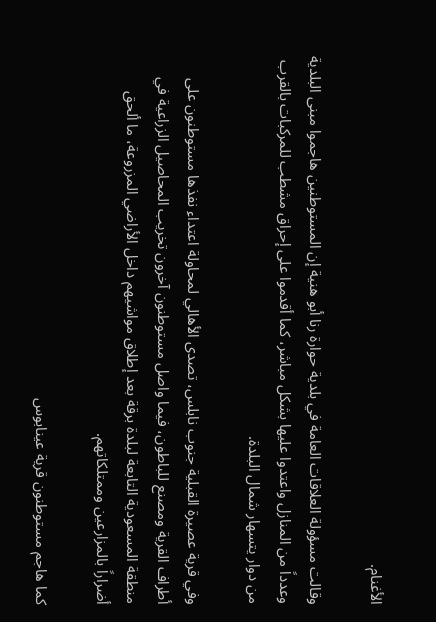الأغنام.

وقالت مسؤولة العلاقات العامة في بلدية حوارة رنا أبو هنية إن المستوطنين هاجموا مبنى البلدية وعدداً من المنازل واعتدوا عليها بشكل مباشر، كما أقدموا على إحراق مشطب للمركبات بالقرب من دوار يتسهار شمال البلدة.

وفي قرية عصيرة القبلية جنوب نابلس، تصدى الأهالي لمحاولة اعتداء نفذها مستوطنون على أطراف القرية ومصنع للباطون، فيما واصل مستوطنون آخرون تخريب المحاصيل الزراعية في منطقة المسعودية التابعة لبلدة برقة بعد إطلاق مواشيهم داخل الأراضي المزروعة، ما ألحق أضراراً بالمزارعين وممتلكاتهم.

كما هاجم مستوطنون قرية عينابوس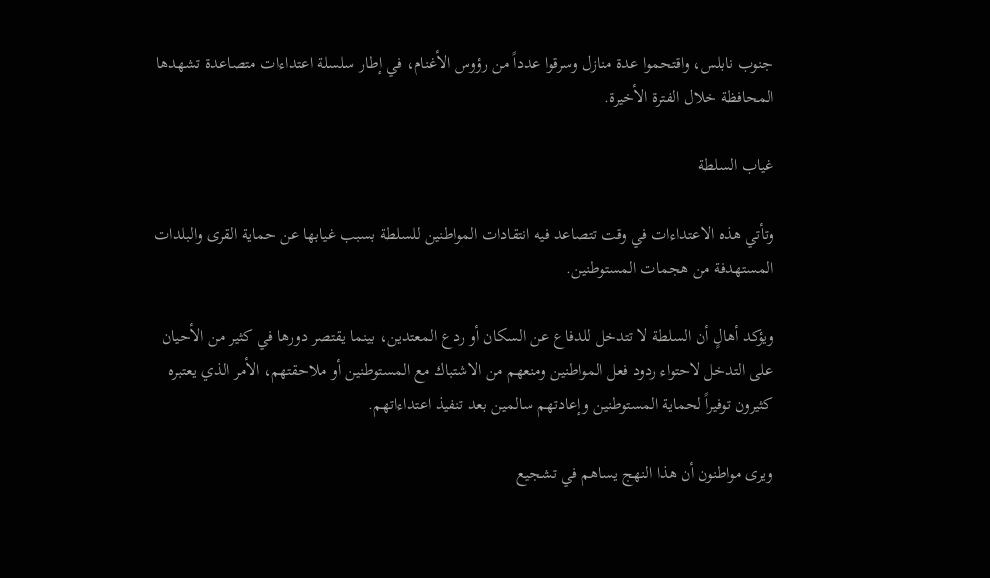جنوب نابلس، واقتحموا عدة منازل وسرقوا عدداً من رؤوس الأغنام، في إطار سلسلة اعتداءات متصاعدة تشهدها المحافظة خلال الفترة الأخيرة.

غياب السلطة

وتأتي هذه الاعتداءات في وقت تتصاعد فيه انتقادات المواطنين للسلطة بسبب غيابها عن حماية القرى والبلدات المستهدفة من هجمات المستوطنين.

ويؤكد أهالٍ أن السلطة لا تتدخل للدفاع عن السكان أو ردع المعتدين، بينما يقتصر دورها في كثير من الأحيان على التدخل لاحتواء ردود فعل المواطنين ومنعهم من الاشتباك مع المستوطنين أو ملاحقتهم، الأمر الذي يعتبره كثيرون توفيراً لحماية المستوطنين وإعادتهم سالمين بعد تنفيذ اعتداءاتهم.

ويرى مواطنون أن هذا النهج يساهم في تشجيع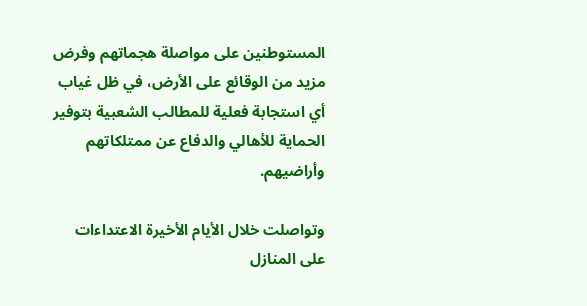المستوطنين على مواصلة هجماتهم وفرض مزيد من الوقائع على الأرض، في ظل غياب أي استجابة فعلية للمطالب الشعبية بتوفير الحماية للأهالي والدفاع عن ممتلكاتهم وأراضيهم.

وتواصلت خلال الأيام الأخيرة الاعتداءات على المنازل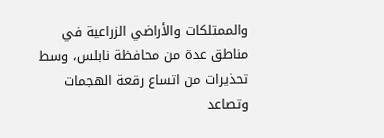والممتلكات والأراضي الزراعية في مناطق عدة من محافظة نابلس، وسط تحذيرات من اتساع رقعة الهجمات وتصاعد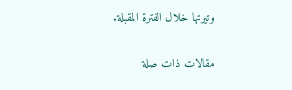وتيرتها خلال الفترة المقبلة.

مقالات ذات صلة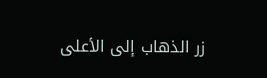زر الذهاب إلى الأعلى